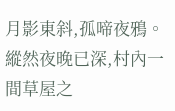月影東斜,孤啼夜鴉。
縱然夜晚已深,村內一間草屋之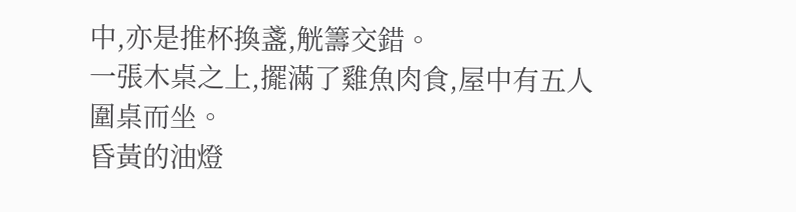中,亦是推杯換盞,觥籌交錯。
一張木桌之上,擺滿了雞魚肉食,屋中有五人圍桌而坐。
昏黃的油燈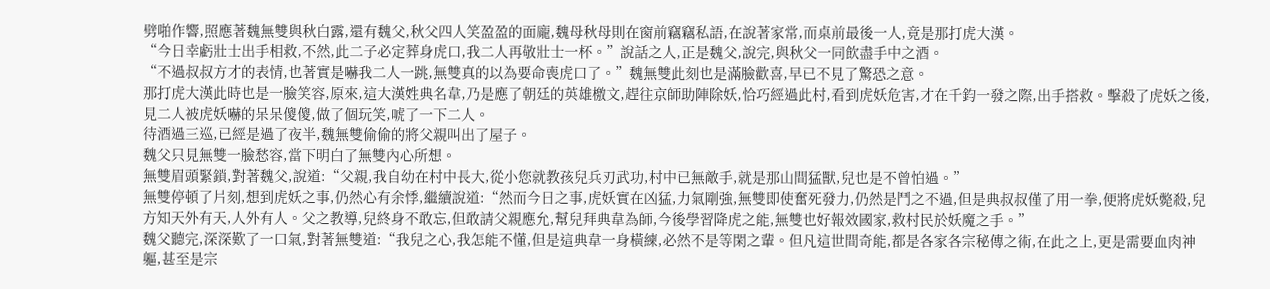劈啪作響,照應著魏無雙與秋白露,還有魏父,秋父四人笑盈盈的面龐,魏母秋母則在窗前竊竊私語,在說著家常,而桌前最後一人,竟是那打虎大漢。
“今日幸虧壯士出手相救,不然,此二子必定葬身虎口,我二人再敬壯士一杯。”說話之人,正是魏父,說完,與秋父一同飲盡手中之酒。
“不過叔叔方才的表情,也著實是嚇我二人一跳,無雙真的以為要命喪虎口了。”魏無雙此刻也是滿臉歡喜,早已不見了驚恐之意。
那打虎大漢此時也是一臉笑容,原來,這大漢姓典名韋,乃是應了朝廷的英雄檄文,趕往京師助陣除妖,恰巧經過此村,看到虎妖危害,才在千鈞一發之際,出手搭救。擊殺了虎妖之後,見二人被虎妖嚇的呆呆傻傻,做了個玩笑,唬了一下二人。
待酒過三巡,已經是過了夜半,魏無雙偷偷的將父親叫出了屋子。
魏父只見無雙一臉愁容,當下明白了無雙內心所想。
無雙眉頭緊鎖,對著魏父,說道:“父親,我自幼在村中長大,從小您就教孩兒兵刃武功,村中已無敵手,就是那山間猛獸,兒也是不曾怕過。”
無雙停頓了片刻,想到虎妖之事,仍然心有余悸,繼續說道:“然而今日之事,虎妖實在凶猛,力氣剛強,無雙即使奮死發力,仍然是鬥之不過,但是典叔叔僅了用一拳,便將虎妖斃殺,兒方知天外有天,人外有人。父之教導,兒終身不敢忘,但敢請父親應允,幫兒拜典韋為師,今後學習降虎之能,無雙也好報效國家,救村民於妖魔之手。”
魏父聽完,深深歎了一口氣,對著無雙道:“我兒之心,我怎能不懂,但是這典韋一身橫練,必然不是等閑之輩。但凡這世間奇能,都是各家各宗秘傳之術,在此之上,更是需要血肉神軀,甚至是宗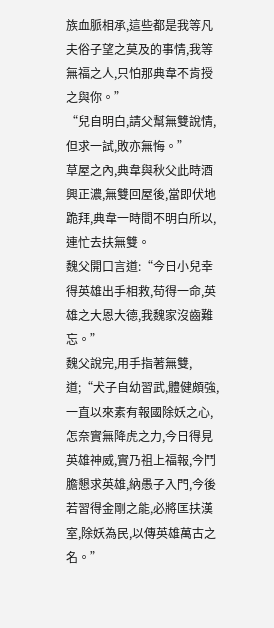族血脈相承,這些都是我等凡夫俗子望之莫及的事情,我等無福之人,只怕那典韋不肯授之與你。”
“兒自明白,請父幫無雙說情,但求一試,敗亦無悔。”
草屋之內,典韋與秋父此時酒興正濃,無雙回屋後,當即伏地跪拜,典韋一時間不明白所以,連忙去扶無雙。
魏父開口言道:“今日小兒幸得英雄出手相救,苟得一命,英雄之大恩大德,我魏家沒齒難忘。”
魏父說完,用手指著無雙,道;“犬子自幼習武,體健頗強,一直以來素有報國除妖之心,怎奈實無降虎之力,今日得見英雄神威,實乃祖上福報,今鬥膽懇求英雄,納愚子入門,今後若習得金剛之能,必將匡扶漢室,除妖為民,以傳英雄萬古之名。”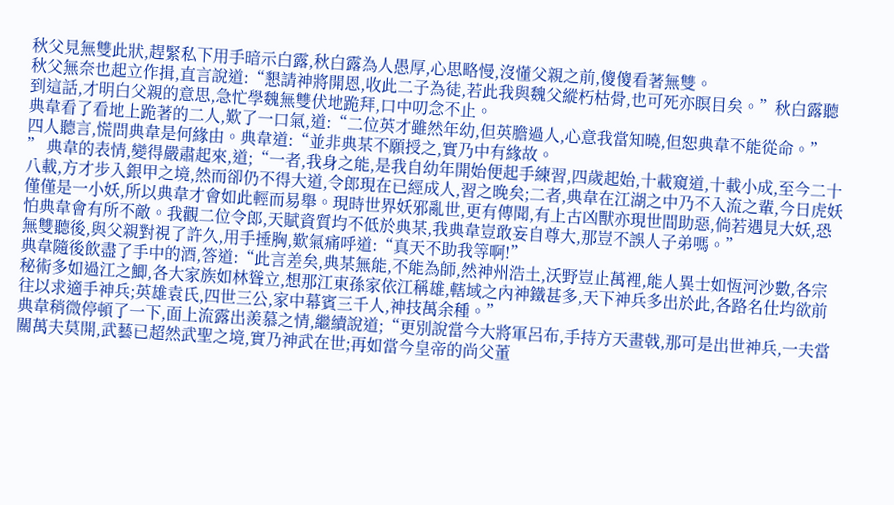秋父見無雙此狀,趕緊私下用手暗示白露,秋白露為人愚厚,心思略慢,沒懂父親之前,傻傻看著無雙。
秋父無奈也起立作揖,直言說道:“懇請神將開恩,收此二子為徒,若此我與魏父縱朽枯骨,也可死亦瞑目矣。”秋白露聽到這話,才明白父親的意思,急忙學魏無雙伏地跪拜,口中叨念不止。
典韋看了看地上跪著的二人,歎了一口氣,道:“二位英才雖然年幼,但英膽過人,心意我當知曉,但恕典韋不能從命。”
四人聽言,慌問典韋是何緣由。典韋道:“並非典某不願授之,實乃中有緣故。
” 典韋的表情,變得嚴肅起來,道;“一者,我身之能,是我自幼年開始便起手練習,四歲起始,十載窺道,十載小成,至今二十八載,方才步入銀甲之境,然而卻仍不得大道,令郎現在已經成人,習之晚矣;二者,典韋在江湖之中乃不入流之輩,今日虎妖僅僅是一小妖,所以典韋才會如此輕而易舉。現時世界妖邪亂世,更有傳聞,有上古凶獸亦現世間助惡,倘若遇見大妖,恐怕典韋會有所不敵。我觀二位令郎,天賦資質均不低於典某,我典韋豈敢妄自尊大,那豈不誤人子弟嗎。”
無雙聽後,與父親對視了許久,用手捶胸,歎氣痛呼道:“真天不助我等啊!”
典韋隨後飲盡了手中的酒,答道:“此言差矣,典某無能,不能為師,然神州浩土,沃野豈止萬裡,能人異士如恆河沙數,各宗秘術多如過江之鯽,各大家族如林聳立,想那江東孫家依江稱雄,轄域之內神鐵甚多,天下神兵多出於此,各路名仕均欲前往以求適手神兵;英雄袁氏,四世三公,家中幕賓三千人,神技萬余種。”
典韋稍微停頓了一下,面上流露出羨慕之情,繼續說道;“更別說當今大將軍呂布,手持方天畫戟,那可是出世神兵,一夫當關萬夫莫開,武藝已超然武聖之境,實乃神武在世;再如當今皇帝的尚父董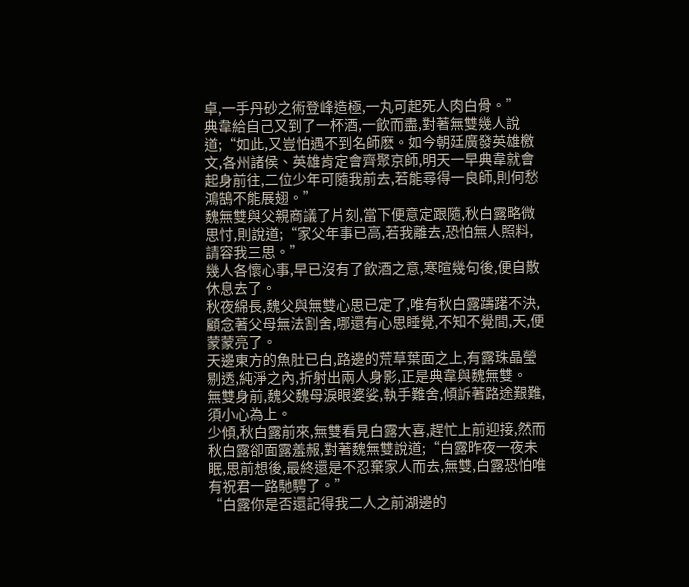卓,一手丹砂之術登峰造極,一丸可起死人肉白骨。”
典韋給自己又到了一杯酒,一飲而盡,對著無雙幾人說道;“如此,又豈怕遇不到名師麽。如今朝廷廣發英雄檄文,各州諸侯、英雄肯定會齊聚京師,明天一早典韋就會起身前往,二位少年可隨我前去,若能尋得一良師,則何愁鴻鵠不能展翅。”
魏無雙與父親商議了片刻,當下便意定跟隨,秋白露略微思忖,則說道;“家父年事已高,若我離去,恐怕無人照料,請容我三思。”
幾人各懷心事,早已沒有了飲酒之意,寒暄幾句後,便自散休息去了。
秋夜綿長,魏父與無雙心思已定了,唯有秋白露躊躇不決,顧念著父母無法割舍,哪還有心思睡覺,不知不覺間,天,便蒙蒙亮了。
天邊東方的魚肚已白,路邊的荒草葉面之上,有露珠晶瑩剔透,純淨之內,折射出兩人身影,正是典韋與魏無雙。
無雙身前,魏父魏母淚眼婆娑,執手難舍,傾訴著路途艱難,須小心為上。
少傾,秋白露前來,無雙看見白露大喜,趕忙上前迎接,然而秋白露卻面露羞赧,對著魏無雙說道;“白露昨夜一夜未眠,思前想後,最終還是不忍棄家人而去,無雙,白露恐怕唯有祝君一路馳騁了。”
“白露你是否還記得我二人之前湖邊的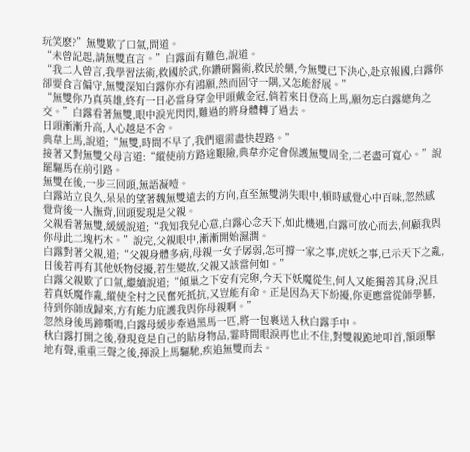玩笑麽?”無雙歎了口氣,問道。
“未曾記起,請無雙直言。”白露面有難色,說道。
“我二人曾言,我學習法術,救國於武,你鑽研醫術,救民於藥,今無雙已下決心,赴京報國,白露你卻要食言偏守,無雙深知白露你亦有鴻願,然而固守一隅,又怎能舒展。”
“無雙你乃真英雄,終有一日必當身穿金甲頭戴金冠,倘若來日登高上馬,願勿忘白露總角之交。”白露看著無雙,眼中淚光閃閃,難過的將身體轉了過去。
日頭漸漸升高,人心越是不舍。
典韋上馬,說道;“無雙,時間不早了,我們還需盡快趕路。”
接著又對無雙父母言道:“縱使前方路途艱險,典韋亦定會保護無雙周全,二老盡可寬心。”說罷驅馬在前引路。
無雙在後,一步三回頭,無語凝噎。
白露站立良久,呆呆的望著魏無雙遠去的方向,直至無雙消失眼中,頓時感覺心中百味,忽然感覺背後一人撫背,回頭髮現是父親。
父親看著無雙,緩緩說道;“我知我兒心意,白露心念天下,如此機遇,白露可放心而去,何顧我與你母此二塊朽木。”說完,父親眼中,漸漸開始濕潤。
白露對著父親,道;“父親身體多病,母親一女子孱弱,怎可撐一家之事,虎妖之事,已示天下之亂,日後若再有其他妖物侵擾,若生變故,父親又該當何如。”
白露父親歎了口氣,繼續說道;“傾巢之下安有完卵,今天下妖魔從生,何人又能獨善其身,況且若真妖魔作亂,縱使全村之民奮死抵抗,又豈能有命。正是因為天下紛擾,你更應當從師學藝,待到你師成歸來,方有能力庇護我與你母親啊。”
忽然身後馬蹄嘶鳴,白露母緩步牽過黑馬一匹,將一包裹送入秋白露手中。
秋白露打開之後,發現竟是自己的貼身物品,霎時間眼淚再也止不住,對雙親跪地叩首,額頭擊地有聲,重重三聲之後,揮淚上馬驅馳,疾追無雙而去。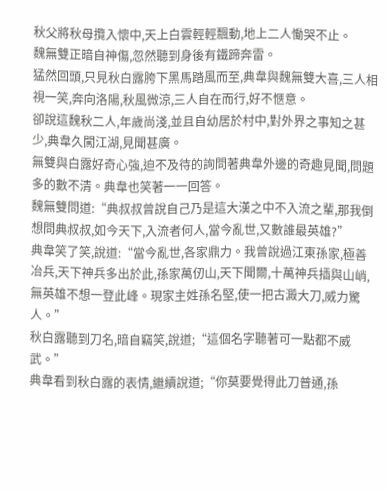秋父將秋母攬入懷中,天上白雲輕輕飄動,地上二人慟哭不止。
魏無雙正暗自神傷,忽然聽到身後有鐵蹄奔雷。
猛然回頭,只見秋白露胯下黑馬踏風而至,典韋與魏無雙大喜,三人相視一笑,奔向洛陽,秋風微涼,三人自在而行,好不愜意。
卻說這魏秋二人,年歲尚淺,並且自幼居於村中,對外界之事知之甚少,典韋久闖江湖,見聞甚廣。
無雙與白露好奇心強,迫不及待的詢問著典韋外邊的奇趣見聞,問題多的數不清。典韋也笑著一一回答。
魏無雙問道:“典叔叔曾說自己乃是這大漢之中不入流之輩,那我倒想問典叔叔,如今天下,入流者何人,當今亂世,又數誰最英雄?”
典韋笑了笑,說道:“當今亂世,各家鼎力。我曾說過江東孫家,極善冶兵,天下神兵多出於此,孫家萬仞山,天下聞爾,十萬神兵插與山峭,無英雄不想一登此峰。現家主姓孫名堅,使一把古澱大刀,威力驚人。”
秋白露聽到刀名,暗自竊笑,說道;“這個名字聽著可一點都不威武。”
典韋看到秋白露的表情,繼續說道;“你莫要覺得此刀普通,孫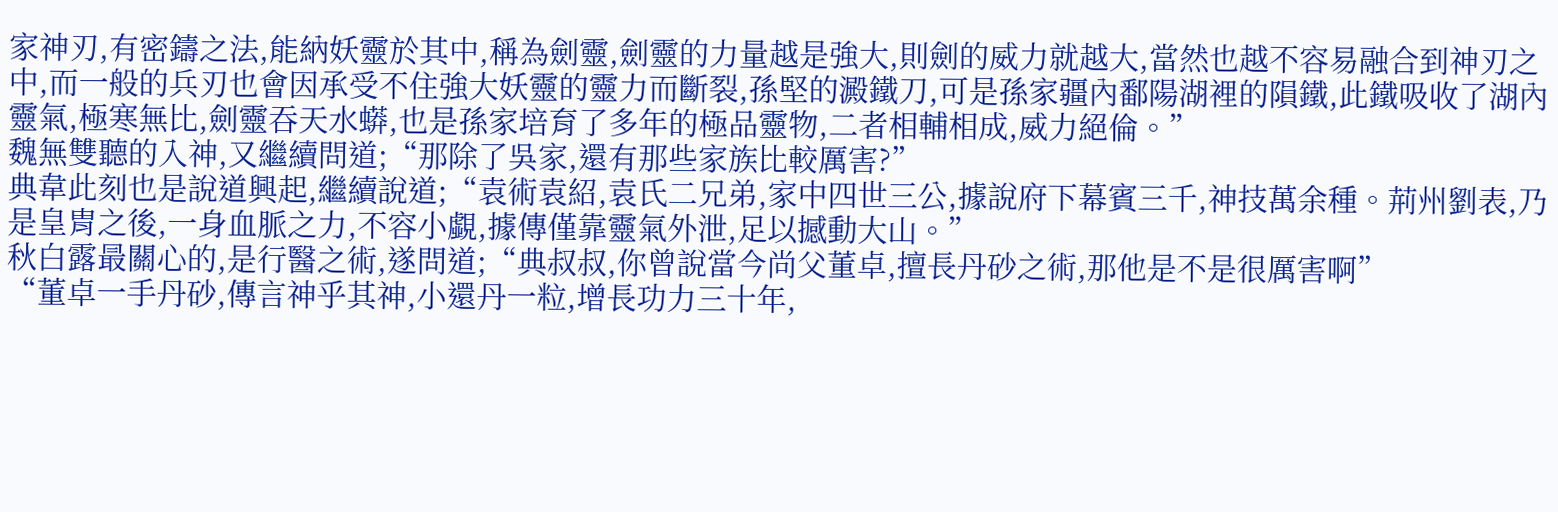家神刃,有密鑄之法,能納妖靈於其中,稱為劍靈,劍靈的力量越是強大,則劍的威力就越大,當然也越不容易融合到神刃之中,而一般的兵刃也會因承受不住強大妖靈的靈力而斷裂,孫堅的澱鐵刀,可是孫家疆內鄱陽湖裡的隕鐵,此鐵吸收了湖內靈氣,極寒無比,劍靈吞天水蟒,也是孫家培育了多年的極品靈物,二者相輔相成,威力絕倫。”
魏無雙聽的入神,又繼續問道;“那除了吳家,還有那些家族比較厲害?”
典韋此刻也是說道興起,繼續說道;“袁術袁紹,袁氏二兄弟,家中四世三公,據說府下幕賓三千,神技萬余種。荊州劉表,乃是皇胄之後,一身血脈之力,不容小覷,據傳僅靠靈氣外泄,足以撼動大山。”
秋白露最關心的,是行醫之術,遂問道;“典叔叔,你曾說當今尚父董卓,擅長丹砂之術,那他是不是很厲害啊”
“董卓一手丹砂,傳言神乎其神,小還丹一粒,增長功力三十年,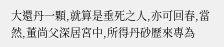大還丹一顆,就算是垂死之人,亦可回春,當然,董尚父深居宮中,所得丹砂歷來專為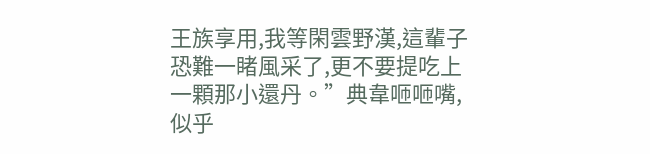王族享用,我等閑雲野漢,這輩子恐難一睹風采了,更不要提吃上一顆那小還丹。”典韋咂咂嘴,似乎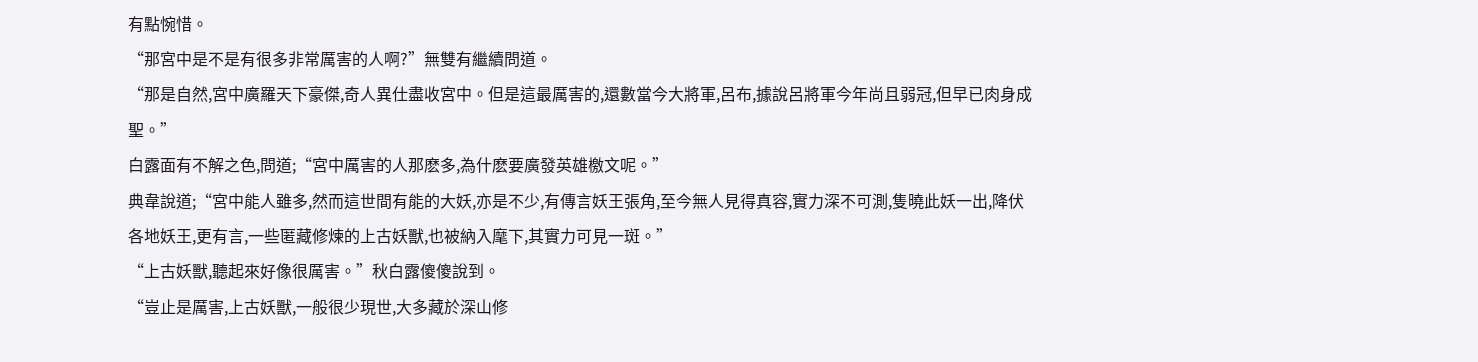有點惋惜。
“那宮中是不是有很多非常厲害的人啊?”無雙有繼續問道。
“那是自然,宮中廣羅天下豪傑,奇人異仕盡收宮中。但是這最厲害的,還數當今大將軍,呂布,據說呂將軍今年尚且弱冠,但早已肉身成聖。”
白露面有不解之色,問道;“宮中厲害的人那麽多,為什麽要廣發英雄檄文呢。”
典韋說道;“宮中能人雖多,然而這世間有能的大妖,亦是不少,有傳言妖王張角,至今無人見得真容,實力深不可測,隻曉此妖一出,降伏各地妖王,更有言,一些匿藏修煉的上古妖獸,也被納入麾下,其實力可見一斑。”
“上古妖獸,聽起來好像很厲害。”秋白露傻傻說到。
“豈止是厲害,上古妖獸,一般很少現世,大多藏於深山修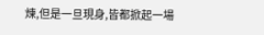煉,但是一旦現身,皆都掀起一場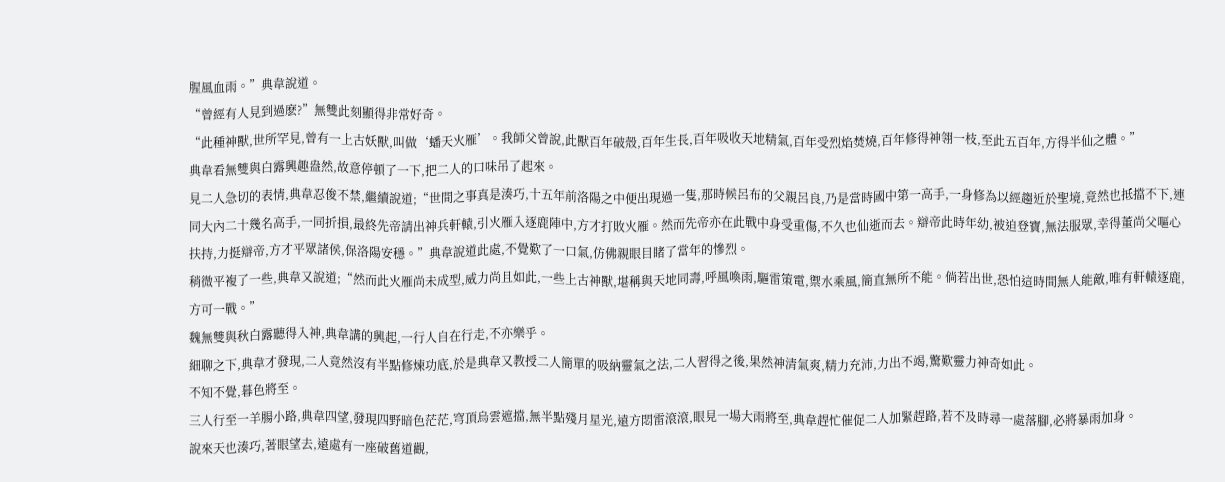腥風血雨。”典韋說道。
“曾經有人見到過麽?”無雙此刻顯得非常好奇。
“此種神獸,世所罕見,曾有一上古妖獸,叫做‘蟠天火雁’。我師父曾說,此獸百年破殼,百年生長,百年吸收天地精氣,百年受烈焰焚燒,百年修得神翎一枝,至此五百年,方得半仙之體。”
典韋看無雙與白露興趣盎然,故意停頓了一下,把二人的口味吊了起來。
見二人急切的表情,典韋忍俊不禁,繼續說道;“世間之事真是湊巧,十五年前洛陽之中便出現過一隻,那時候呂布的父親呂良,乃是當時國中第一高手,一身修為以經趨近於聖境,竟然也抵擋不下,連同大內二十幾名高手,一同折損,最終先帝請出神兵軒轅,引火雁入逐鹿陣中,方才打敗火雁。然而先帝亦在此戰中身受重傷,不久也仙逝而去。辯帝此時年幼,被迫登寶,無法服眾,幸得董尚父嘔心扶持,力挺辯帝,方才平眾諸侯,保洛陽安穩。”典韋說道此處,不覺歎了一口氣,仿佛親眼目睹了當年的慘烈。
稍微平複了一些,典韋又說道;“然而此火雁尚未成型,威力尚且如此,一些上古神獸,堪稱與天地同壽,呼風喚雨,驅雷策電,禦水乘風,簡直無所不能。倘若出世,恐怕這時間無人能敵,唯有軒轅逐鹿,方可一戰。”
魏無雙與秋白露聽得入神,典韋講的興起,一行人自在行走,不亦樂乎。
細聊之下,典韋才發現,二人竟然沒有半點修煉功底,於是典韋又教授二人簡單的吸納靈氣之法,二人習得之後,果然神清氣爽,精力充沛,力出不竭,驚歎靈力神奇如此。
不知不覺,暮色將至。
三人行至一羊腸小路,典韋四望,發現四野暗色茫茫,穹頂烏雲遮擋,無半點殘月星光,遠方悶雷滾滾,眼見一場大雨將至,典韋趕忙催促二人加緊趕路,若不及時尋一處落腳,必將暴雨加身。
說來天也湊巧,著眼望去,遠處有一座破舊道觀,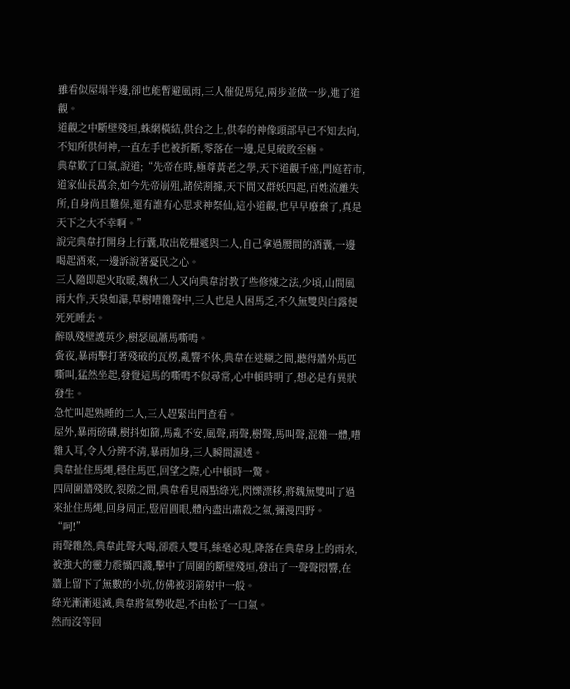雖看似屋塌半邊,卻也能暫避風雨,三人催促馬兒,兩步並做一步,進了道觀。
道觀之中斷壁殘垣,蛛網橫結,供台之上,供奉的神像頭部早已不知去向,不知所供何神,一直左手也被折斷,零落在一邊,足見破敗至極。
典韋歎了口氣,說道;“先帝在時,極尊黃老之學,天下道觀千座,門庭若市,道家仙長萬余,如今先帝崩殂,諸侯割據,天下間又群妖四起,百姓流離失所,自身尚且難保,還有誰有心思求神祭仙,這小道觀,也早早廢棄了,真是天下之大不幸啊。”
說完典韋打開身上行囊,取出乾糧遞與二人,自己拿過腰間的酒囊,一邊喝起酒來,一邊訴說著憂民之心。
三人隨即起火取暖,魏秋二人又向典韋討教了些修煉之法,少頃,山間風雨大作,天泉如瀑,草樹嘈雜聲中,三人也是人困馬乏,不久無雙與白露便死死睡去。
醉臥殘壁護英少,樹瑟風蕭馬嘶鳴。
夤夜,暴雨擊打著殘破的瓦楞,亂響不休,典韋在迷糊之間,聽得牆外馬匹嘶叫,猛然坐起,發覺這馬的嘶鳴不似尋常,心中頓時明了,想必是有異狀發生。
急忙叫起熟睡的二人,三人趕緊出門查看。
屋外,暴雨磅礴,樹抖如篩,馬亂不安,風聲,雨聲,樹聲,馬叫聲,混雜一體,嘈雜入耳,令人分辨不清,暴雨加身,三人瞬間濕透。
典韋扯住馬繩,穩住馬匹,回望之際,心中頓時一驚。
四周圍牆殘敗,裂隙之間,典韋看見兩點綠光,閃爍漂移,將魏無雙叫了過來扯住馬繩,回身周正,豎眉圓眼,體內盡出肅殺之氣,彌漫四野。
“呵!”
雨聲雜然,典韋此聲大喝,卻震入雙耳,絲毫必現,降落在典韋身上的雨水,被強大的靈力震懾四濺,擊中了周圍的斷壁殘垣,發出了一聲聲悶響,在牆上留下了無數的小坑,仿佛被羽箭射中一般。
綠光漸漸退滅,典韋將氣勢收起,不由松了一口氣。
然而沒等回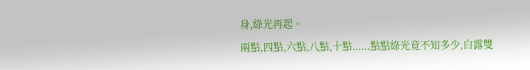身,綠光再起。
兩點,四點,六點,八點,十點......點點綠光竟不知多少,白露雙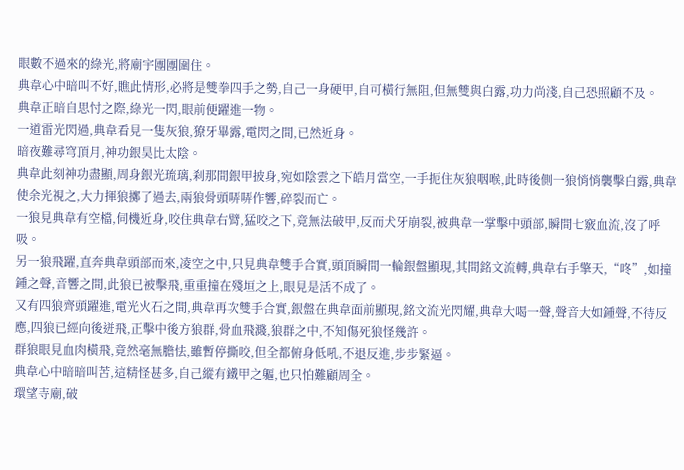眼數不過來的綠光,將廟宇團團圍住。
典韋心中暗叫不好,瞧此情形,必將是雙拳四手之勢,自己一身硬甲,自可橫行無阻,但無雙與白露,功力尚淺,自己恐照顧不及。
典韋正暗自思忖之際,綠光一閃,眼前便躍進一物。
一道雷光閃過,典韋看見一隻灰狼,獠牙畢露,電閃之間,已然近身。
暗夜難尋穹頂月,神功銀昊比太陰。
典韋此刻神功盡顯,周身銀光琉璃,刹那間銀甲披身,宛如陰雲之下皓月當空,一手扼住灰狼咽喉,此時後側一狼悄悄襲擊白露,典韋使余光視之,大力揮狼擲了過去,兩狼骨頭哢哢作響,碎裂而亡。
一狼見典韋有空檔,伺機近身,咬住典韋右臂,猛咬之下,竟無法破甲,反而犬牙崩裂,被典韋一掌擊中頭部,瞬間七竅血流,沒了呼吸。
另一狼飛躍,直奔典韋頭部而來,凌空之中,只見典韋雙手合實,頭頂瞬間一輪銀盤顯現,其間銘文流轉,典韋右手擎天,“咚”,如撞鍾之聲,音響之間,此狼已被擊飛,重重撞在殘垣之上,眼見是活不成了。
又有四狼齊頭躍進,電光火石之間,典韋再次雙手合實,銀盤在典韋面前顯現,銘文流光閃耀,典韋大喝一聲,聲音大如鍾聲,不待反應,四狼已經向後迸飛,正擊中後方狼群,骨血飛濺,狼群之中,不知傷死狼怪幾許。
群狼眼見血肉橫飛,竟然毫無膽怯,雖暫停撕咬,但全都俯身低吼,不退反進,步步緊逼。
典韋心中暗暗叫苦,這精怪甚多,自己縱有鐵甲之軀,也只怕難顧周全。
環望寺廟,破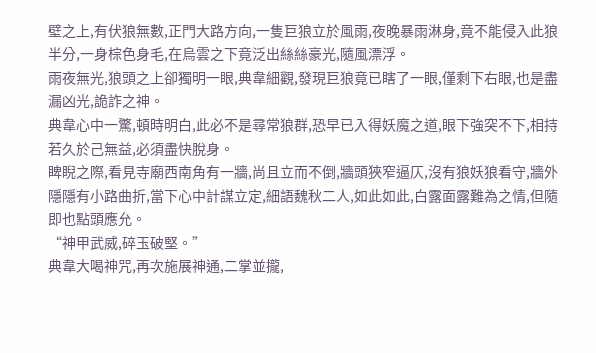壁之上,有伏狼無數,正門大路方向,一隻巨狼立於風雨,夜晚暴雨淋身,竟不能侵入此狼半分,一身棕色身毛,在烏雲之下竟泛出絲絲豪光,隨風漂浮。
雨夜無光,狼頭之上卻獨明一眼,典韋細觀,發現巨狼竟已瞎了一眼,僅剩下右眼,也是盡漏凶光,詭詐之神。
典韋心中一驚,頓時明白,此必不是尋常狼群,恐早已入得妖魔之道,眼下強突不下,相持若久於己無益,必須盡快脫身。
睥睨之際,看見寺廟西南角有一牆,尚且立而不倒,牆頭狹窄逼仄,沒有狼妖狼看守,牆外隱隱有小路曲折,當下心中計謀立定,細語魏秋二人,如此如此,白露面露難為之情,但隨即也點頭應允。
“神甲武威,碎玉破堅。”
典韋大喝神咒,再次施展神通,二掌並攏,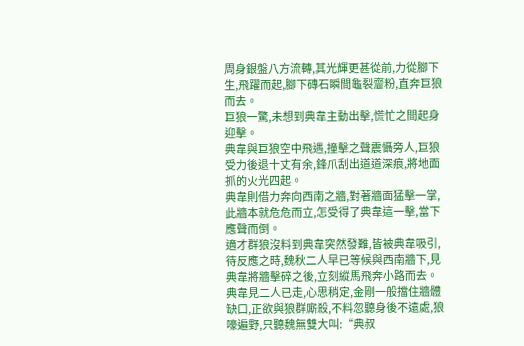周身銀盤八方流轉,其光輝更甚從前,力從腳下生,飛躍而起,腳下磚石瞬間龜裂齏粉,直奔巨狼而去。
巨狼一驚,未想到典韋主動出擊,慌忙之間起身迎擊。
典韋與巨狼空中飛遇,撞擊之聲震懾旁人,巨狼受力後退十丈有余,鋒爪刮出道道深痕,將地面抓的火光四起。
典韋則借力奔向西南之牆,對著牆面猛擊一掌,此牆本就危危而立,怎受得了典韋這一擊,當下應聲而倒。
適才群狼沒料到典韋突然發難,皆被典韋吸引,待反應之時,魏秋二人早已等候與西南牆下,見典韋將牆擊碎之後,立刻縱馬飛奔小路而去。
典韋見二人已走,心思稍定,金剛一般擋住牆體缺口,正欲與狼群廝殺,不料忽聽身後不遠處,狼嚎遍野,只聽魏無雙大叫:“典叔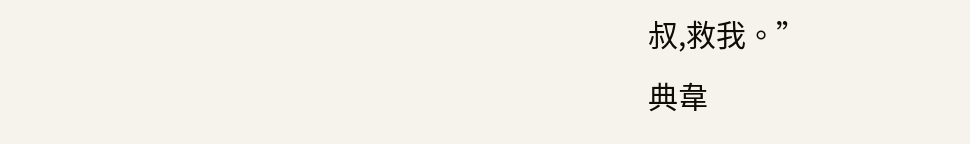叔,救我。”
典韋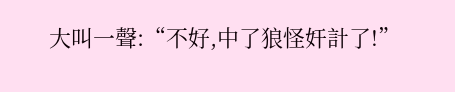大叫一聲:“不好,中了狼怪奸計了!”